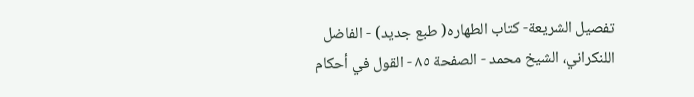تفصيل الشريعة- كتاب الطهاره( طبع جديد) - الفاضل اللنكراني، الشيخ محمد - الصفحة ٨٥ - القول في أحكام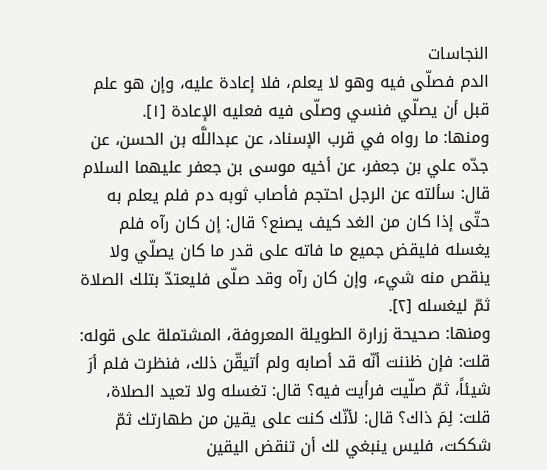النجاسات
الدم فصلّى فيه وهو لا يعلم، فلا إعادة عليه، وإن هو علم قبل أن يصلّي فنسي وصلّى فيه فعليه الإعادة [١].
ومنها: ما رواه في قرب الإسناد، عن عبداللَّه بن الحسن، عن جدّه علي بن جعفر، عن أخيه موسى بن جعفر عليهما السلام قال: سألته عن الرجل احتجم فأصاب ثوبه دم فلم يعلم به حتّى إذا كان من الغد كيف يصنع؟ قال: إن كان رآه فلم يغسله فليقض جميع ما فاته على قدر ما كان يصلّي ولا ينقص منه شيء، وإن كان رآه وقد صلّى فليعتدّ بتلك الصلاة ثمّ ليغسله [٢].
ومنها: صحيحة زرارة الطويلة المعروفة، المشتملة على قوله: قلت: فإن ظننت أنّه قد أصابه ولم أتيقّن ذلك، فنظرت فلم أرَ شيئاً، ثمّ صلّيت فرأيت فيه؟ قال: تغسله ولا تعيد الصلاة، قلت: لِمَ ذاك؟ قال: لأنّك كنت على يقين من طهارتك ثمّ شككت، فليس ينبغي لك أن تنقض اليقين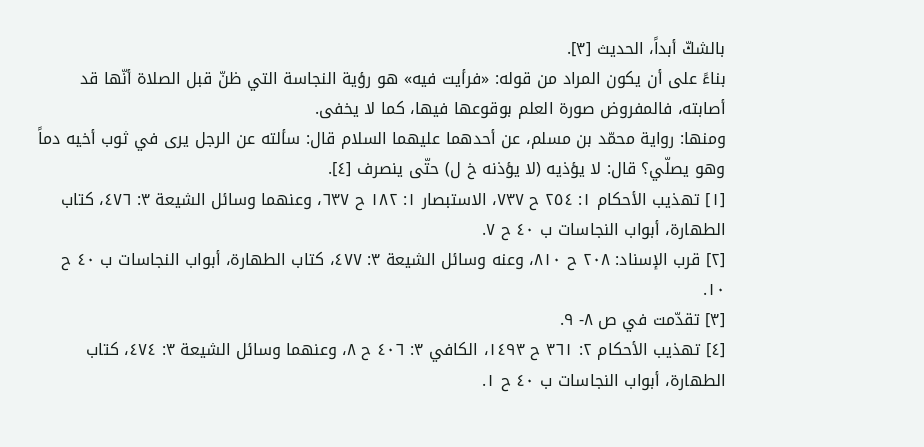بالشكّ أبداً، الحديث [٣].
بناءً على أن يكون المراد من قوله: «فرأيت فيه» هو رؤية النجاسة التي ظنّ قبل الصلاة أنّها قد أصابته، فالمفروض صورة العلم بوقوعها فيها، كما لا يخفى.
ومنها: رواية محمّد بن مسلم، عن أحدهما عليهما السلام قال: سألته عن الرجل يرى في ثوب أخيه دماً وهو يصلّي؟ قال: لا يؤذيه (لا يؤذنه خ ل) حتّى ينصرف [٤].
[١] تهذيب الأحكام ١: ٢٥٤ ح ٧٣٧، الاستبصار ١: ١٨٢ ح ٦٣٧، وعنهما وسائل الشيعة ٣: ٤٧٦، كتاب الطهارة، أبواب النجاسات ب ٤٠ ح ٧.
[٢] قرب الإسناد: ٢٠٨ ح ٨١٠، وعنه وسائل الشيعة ٣: ٤٧٧، كتاب الطهارة، أبواب النجاسات ب ٤٠ ح ١٠.
[٣] تقدّمت في ص ٨- ٩.
[٤] تهذيب الأحكام ٢: ٣٦١ ح ١٤٩٣، الكافي ٣: ٤٠٦ ح ٨، وعنهما وسائل الشيعة ٣: ٤٧٤، كتاب الطهارة، أبواب النجاسات ب ٤٠ ح ١.